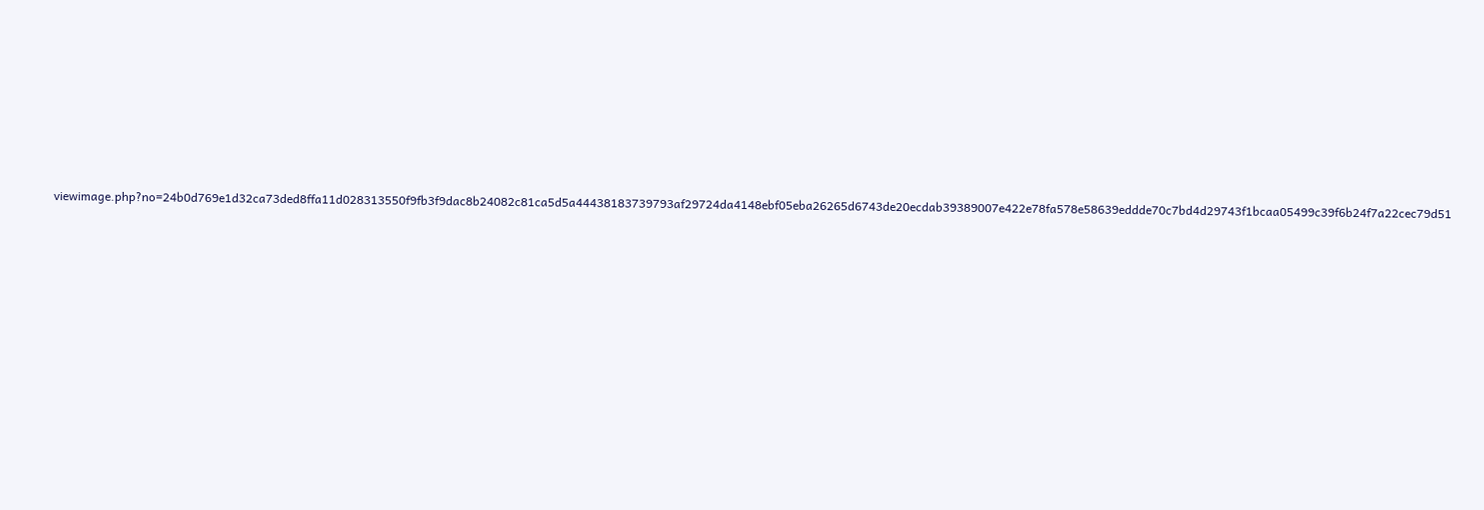viewimage.php?no=24b0d769e1d32ca73ded8ffa11d028313550f9fb3f9dac8b24082c81ca5d5a44438183739793af29724da4148ebf05eba26265d6743de20ecdab39389007e422e78fa578e58639eddde70c7bd4d29743f1bcaa05499c39f6b24f7a22cec79d51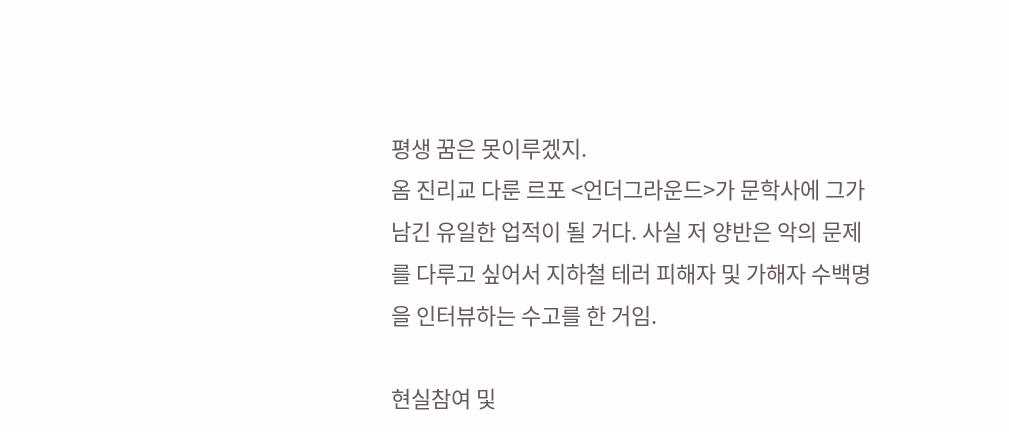평생 꿈은 못이루겠지.
옴 진리교 다룬 르포 <언더그라운드>가 문학사에 그가 남긴 유일한 업적이 될 거다. 사실 저 양반은 악의 문제를 다루고 싶어서 지하철 테러 피해자 및 가해자 수백명을 인터뷰하는 수고를 한 거임.

현실참여 및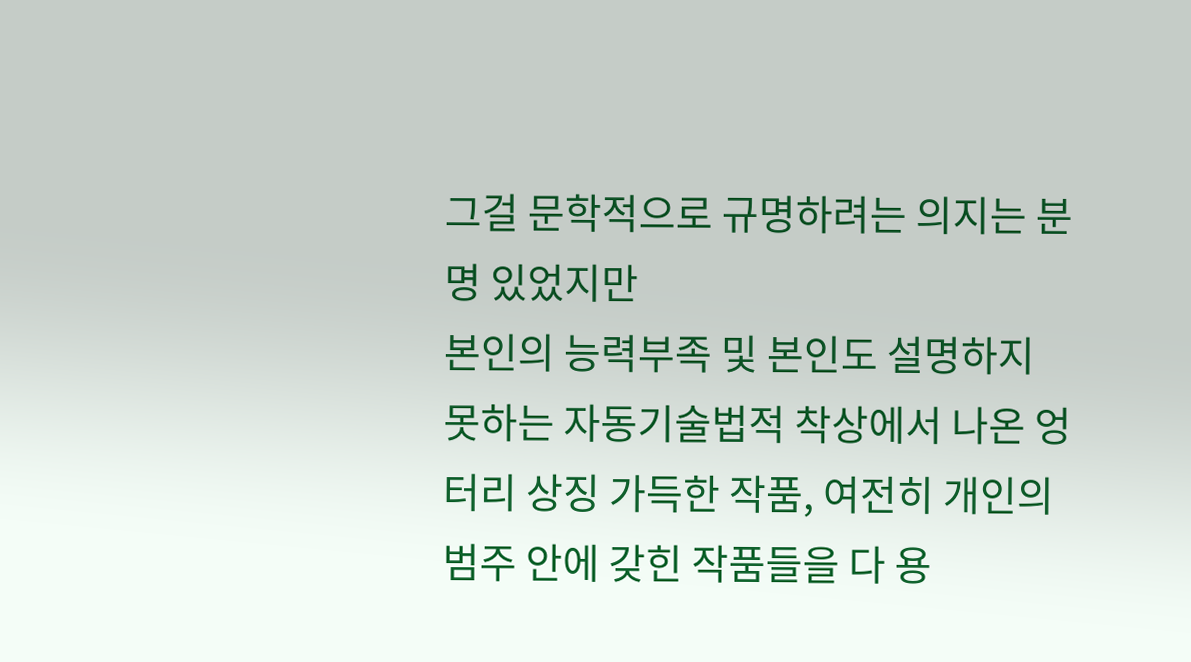그걸 문학적으로 규명하려는 의지는 분명 있었지만
본인의 능력부족 및 본인도 설명하지 못하는 자동기술법적 착상에서 나온 엉터리 상징 가득한 작품, 여전히 개인의 범주 안에 갖힌 작품들을 다 용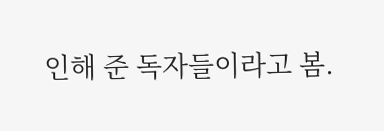인해 준 독자들이라고 봄.